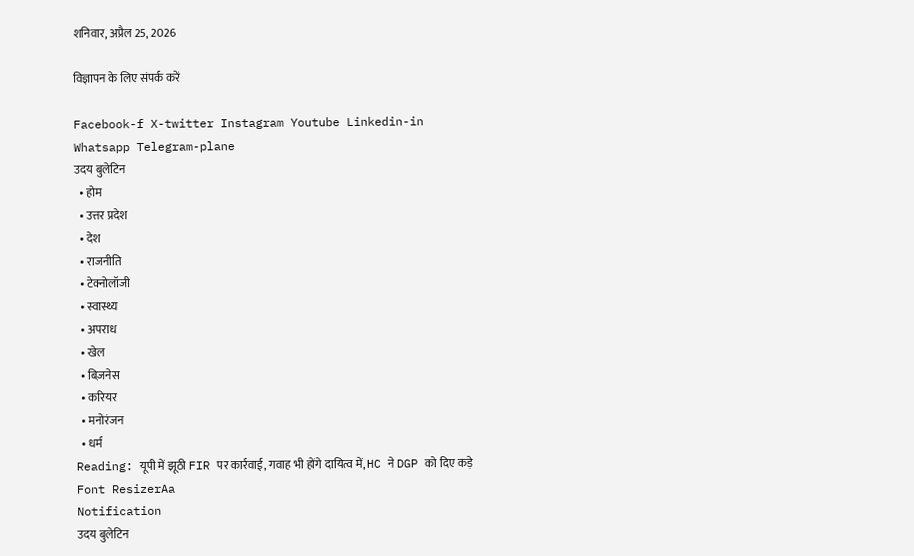शनिवार, अप्रैल 25, 2026

विज्ञापन के लिए संपर्क करें

Facebook-f X-twitter Instagram Youtube Linkedin-in Whatsapp Telegram-plane
उदय बुलेटिन
  • होम
  • उत्तर प्रदेश
  • देश
  • राजनीति
  • टेक्नोलॉजी
  • स्वास्थ्य
  • अपराध
  • खेल
  • बिज़नेस
  • करियर
  • मनोरंजन
  • धर्म
Reading: यूपी में झूठी FIR पर कार्रवाई, गवाह भी होंगे दायित्व में, HC ने DGP को दिए कड़े
Font ResizerAa
Notification
उदय बुलेटिन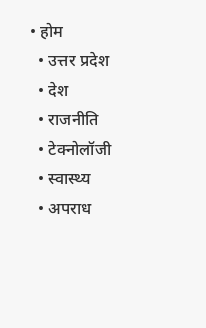• होम
  • उत्तर प्रदेश
  • देश
  • राजनीति
  • टेक्नोलॉजी
  • स्वास्थ्य
  • अपराध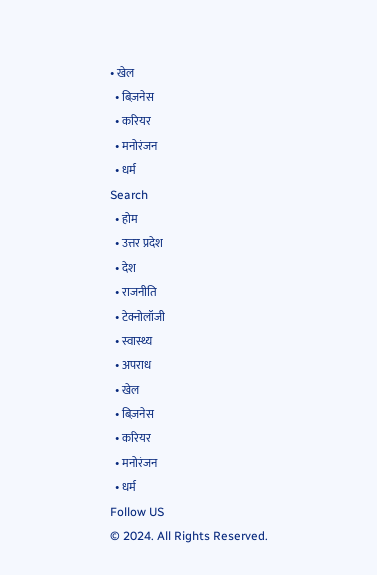• खेल
  • बिज़नेस
  • करियर
  • मनोरंजन
  • धर्म
Search
  • होम
  • उत्तर प्रदेश
  • देश
  • राजनीति
  • टेक्नोलॉजी
  • स्वास्थ्य
  • अपराध
  • खेल
  • बिज़नेस
  • करियर
  • मनोरंजन
  • धर्म
Follow US
© 2024. All Rights Reserved.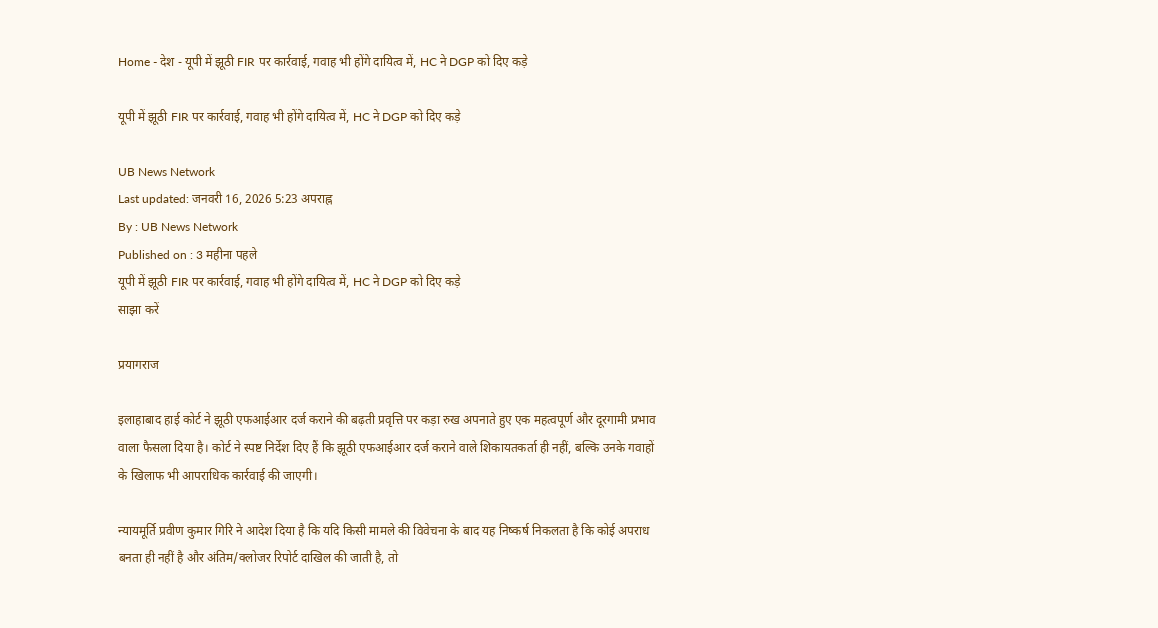Home - देश - यूपी में झूठी FIR पर कार्रवाई, गवाह भी होंगे दायित्व में, HC ने DGP को दिए कड़े

यूपी में झूठी FIR पर कार्रवाई, गवाह भी होंगे दायित्व में, HC ने DGP को दिए कड़े

UB News Network
Last updated: जनवरी 16, 2026 5:23 अपराह्न
By : UB News Network
Published on : 3 महीना पहले
यूपी में झूठी FIR पर कार्रवाई, गवाह भी होंगे दायित्व में, HC ने DGP को दिए कड़े
साझा करें

प्रयागराज

इलाहाबाद हाई कोर्ट ने झूठी एफआईआर दर्ज कराने की बढ़ती प्रवृत्ति पर कड़ा रुख अपनाते हुए एक महत्वपूर्ण और दूरगामी प्रभाव वाला फैसला दिया है। कोर्ट ने स्पष्ट निर्देश दिए हैं कि झूठी एफआईआर दर्ज कराने वाले शिकायतकर्ता ही नहीं, बल्कि उनके गवाहों के खिलाफ भी आपराधिक कार्रवाई की जाएगी।

न्यायमूर्ति प्रवीण कुमार गिरि ने आदेश दिया है कि यदि किसी मामले की विवेचना के बाद यह निष्कर्ष निकलता है कि कोई अपराध बनता ही नहीं है और अंतिम/क्लोजर रिपोर्ट दाखिल की जाती है, तो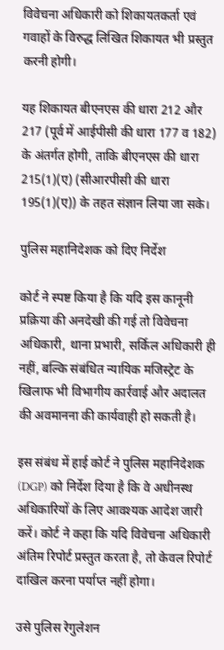विवेचना अधिकारी को शिकायतकर्ता एवं गवाहों के विरुद्ध लिखित शिकायत भी प्रस्तुत करनी होगी।

यह शिकायत बीएनएस की धारा 212 और 217 (पूर्व में आईपीसी की धारा 177 व 182) के अंतर्गत होगी, ताकि बीएनएस की धारा 215(1)(ए) (सीआरपीसी की धारा 195(1)(ए)) के तहत संज्ञान लिया जा सके।

पुलिस महानिदेशक को दिए निर्देश

कोर्ट ने स्पष्ट किया है कि यदि इस कानूनी प्रक्रिया की अनदेखी की गई तो विवेचना अधिकारी, थाना प्रभारी, सर्किल अधिकारी ही नहीं, बल्कि संबंधित न्यायिक मजिस्ट्रेट के खिलाफ भी विभागीय कार्रवाई और अदालत की अवमानना की कार्यवाही हो सकती है।

इस संबंध में हाई कोर्ट ने पुलिस महानिदेशक (DGP) को निर्देश दिया है कि वे अधीनस्थ अधिकारियों के लिए आवश्यक आदेश जारी करें। कोर्ट ने कहा कि यदि विवेचना अधिकारी अंतिम रिपोर्ट प्रस्तुत करता है, तो केवल रिपोर्ट दाखिल करना पर्याप्त नहीं होगा।

उसे पुलिस रेगुलेशन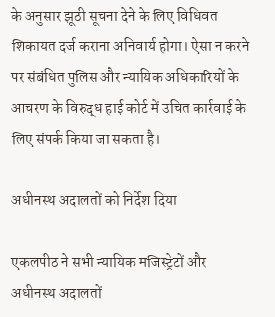के अनुसार झूठी सूचना देने के लिए विधिवत शिकायत दर्ज कराना अनिवार्य होगा। ऐसा न करने पर संबंधित पुलिस और न्यायिक अधिकारियों के आचरण के विरुद्ध हाई कोर्ट में उचित कार्रवाई के लिए संपर्क किया जा सकता है।

अधीनस्थ अदालतों को निर्देश दिया

एकलपीठ ने सभी न्यायिक मजिस्ट्रेटों और अधीनस्थ अदालतों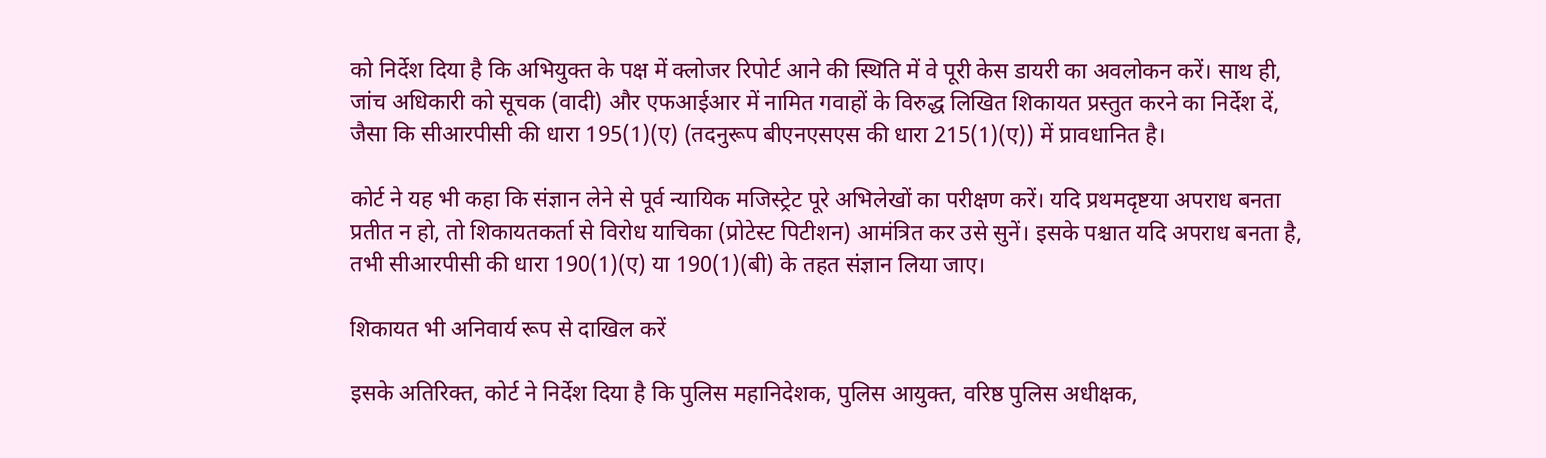को निर्देश दिया है कि अभियुक्त के पक्ष में क्लोजर रिपोर्ट आने की स्थिति में वे पूरी केस डायरी का अवलोकन करें। साथ ही, जांच अधिकारी को सूचक (वादी) और एफआईआर में नामित गवाहों के विरुद्ध लिखित शिकायत प्रस्तुत करने का निर्देश दें, जैसा कि सीआरपीसी की धारा 195(1)(ए) (तदनुरूप बीएनएसएस की धारा 215(1)(ए)) में प्रावधानित है।

कोर्ट ने यह भी कहा कि संज्ञान लेने से पूर्व न्यायिक मजिस्ट्रेट पूरे अभिलेखों का परीक्षण करें। यदि प्रथमदृष्टया अपराध बनता प्रतीत न हो, तो शिकायतकर्ता से विरोध याचिका (प्रोटेस्ट पिटीशन) आमंत्रित कर उसे सुनें। इसके पश्चात यदि अपराध बनता है, तभी सीआरपीसी की धारा 190(1)(ए) या 190(1)(बी) के तहत संज्ञान लिया जाए।

शिकायत भी अनिवार्य रूप से दाखिल करें

इसके अतिरिक्त, कोर्ट ने निर्देश दिया है कि पुलिस महानिदेशक, पुलिस आयुक्त, वरिष्ठ पुलिस अधीक्षक,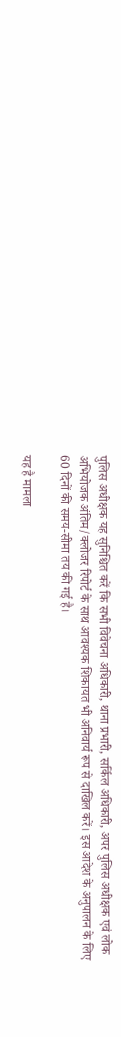पुलिस अधीक्षक यह सुनिश्चित करें कि सभी विवेचना अधिकारी, थाना प्रभारी, सर्किल अधिकारी, अपर पुलिस अधीक्षक एवं लोक अभियोजक अंतिम/क्लोजर रिपोर्ट के साथ आवश्यक शिकायत भी अनिवार्य रूप से दाखिल करें। इस आदेश के अनुपालन के लिए 60 दिनों की समय-सीमा तय की गई है।

यह है मामला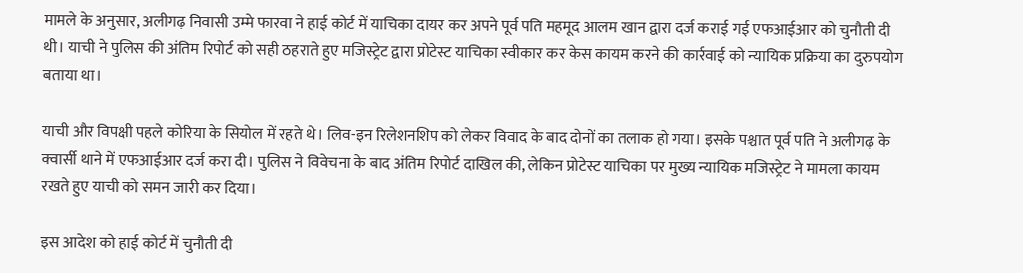मामले के अनुसार, अलीगढ़ निवासी उम्मे फारवा ने हाई कोर्ट में याचिका दायर कर अपने पूर्व पति महमूद आलम खान द्वारा दर्ज कराई गई एफआईआर को चुनौती दी थी। याची ने पुलिस की अंतिम रिपोर्ट को सही ठहराते हुए मजिस्ट्रेट द्वारा प्रोटेस्ट याचिका स्वीकार कर केस कायम करने की कार्रवाई को न्यायिक प्रक्रिया का दुरुपयोग बताया था।

याची और विपक्षी पहले कोरिया के सियोल में रहते थे। लिव-इन रिलेशनशिप को लेकर विवाद के बाद दोनों का तलाक हो गया। इसके पश्चात पूर्व पति ने अलीगढ़ के क्वार्सी थाने में एफआईआर दर्ज करा दी। पुलिस ने विवेचना के बाद अंतिम रिपोर्ट दाखिल की, लेकिन प्रोटेस्ट याचिका पर मुख्य न्यायिक मजिस्ट्रेट ने मामला कायम रखते हुए याची को समन जारी कर दिया।

इस आदेश को हाई कोर्ट में चुनौती दी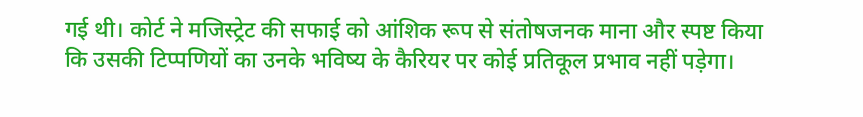गई थी। कोर्ट ने मजिस्ट्रेट की सफाई को आंशिक रूप से संतोषजनक माना और स्पष्ट किया कि उसकी टिप्पणियों का उनके भविष्य के कैरियर पर कोई प्रतिकूल प्रभाव नहीं पड़ेगा।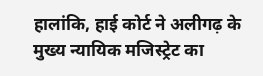हालांकि, हाई कोर्ट ने अलीगढ़ के मुख्य न्यायिक मजिस्ट्रेट का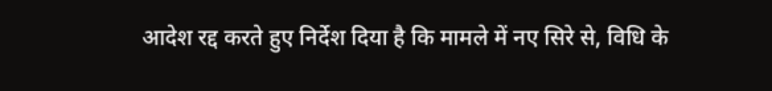आदेश रद्द करते हुए निर्देश दिया है कि मामले में नए सिरे से, विधि के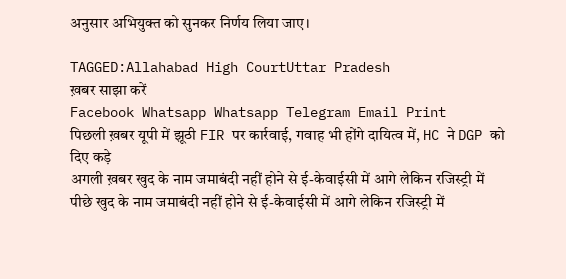अनुसार अभियुक्त को सुनकर निर्णय लिया जाए।

TAGGED:Allahabad High CourtUttar Pradesh
ख़बर साझा करें
Facebook Whatsapp Whatsapp Telegram Email Print
पिछली ख़बर यूपी में झूठी FIR पर कार्रवाई, गवाह भी होंगे दायित्व में, HC ने DGP को दिए कड़े
अगली ख़बर खुद के नाम जमाबंदी नहीं होने से ई-केवाईसी में आगे लेकिन रजिस्ट्री में पीछे खुद के नाम जमाबंदी नहीं होने से ई-केवाईसी में आगे लेकिन रजिस्ट्री में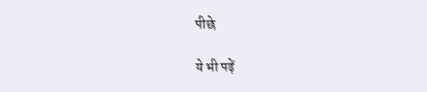पीछे

ये भी पढ़ें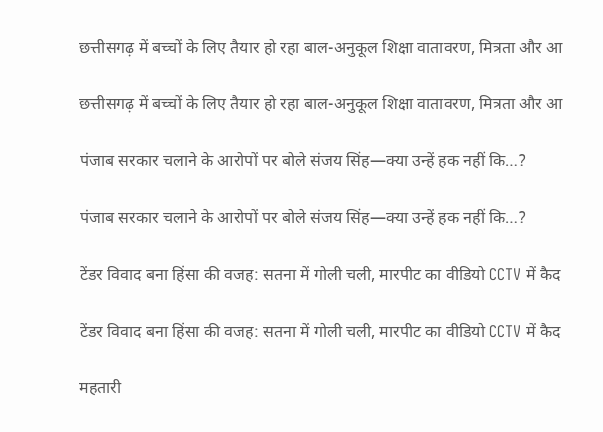छत्तीसगढ़ में बच्चों के लिए तैयार हो रहा बाल-अनुकूल शिक्षा वातावरण, मित्रता और आ

छत्तीसगढ़ में बच्चों के लिए तैयार हो रहा बाल-अनुकूल शिक्षा वातावरण, मित्रता और आ

पंजाब सरकार चलाने के आरोपों पर बोले संजय सिंह—क्या उन्हें हक नहीं कि…?

पंजाब सरकार चलाने के आरोपों पर बोले संजय सिंह—क्या उन्हें हक नहीं कि…?

टेंडर विवाद बना हिंसा की वजह: सतना में गोली चली, मारपीट का वीडियो CCTV में कैद

टेंडर विवाद बना हिंसा की वजह: सतना में गोली चली, मारपीट का वीडियो CCTV में कैद

महतारी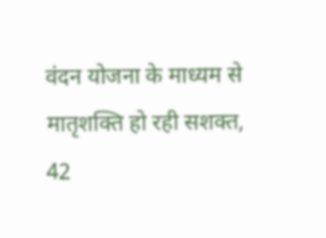वंदन योजना के माध्यम से मातृशक्ति हो रही सशक्त, 42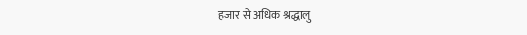हजार से अधिक श्रद्धालु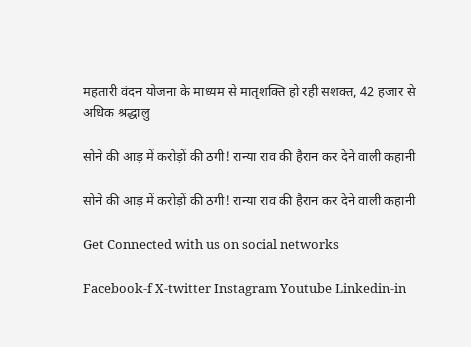महतारी वंदन योजना के माध्यम से मातृशक्ति हो रही सशक्त, 42 हजार से अधिक श्रद्धालु

सोने की आड़ में करोड़ों की ठगी! रान्या राव की हैरान कर देने वाली कहानी

सोने की आड़ में करोड़ों की ठगी! रान्या राव की हैरान कर देने वाली कहानी

Get Connected with us on social networks

Facebook-f X-twitter Instagram Youtube Linkedin-in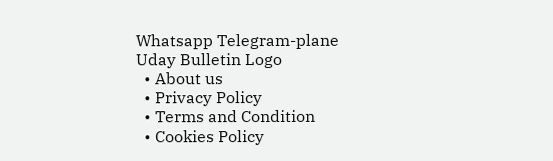Whatsapp Telegram-plane
Uday Bulletin Logo
  • About us
  • Privacy Policy
  • Terms and Condition
  • Cookies Policy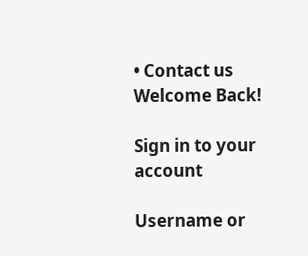• Contact us
Welcome Back!

Sign in to your account

Username or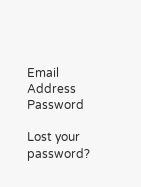Email Address
Password

Lost your password?